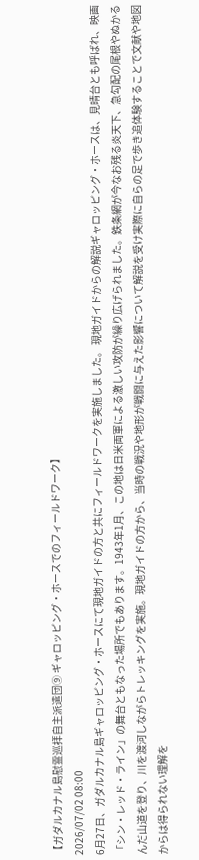【ガダルカナル島慰霊巡拝自主派遣団⑨ ギャロッピング・ホースでのフィールドワーク】
2026/07/02 08:00
6月27日、ガダルカナル島ギャロッピング・ホースにて現地ガイドの方と共にフィールドワークを実施しました。 現地ガイドからの解説ギャロッピング・ホースは、見晴台とも呼ばれ、映画「シン・レッド・ライン」の舞台ともなった場所でもあります。1943年1月、この地は日米両軍による激しい攻防が繰り広げられました。鉄条網が今なお残る炎天下、急勾配の尾根やぬかるんだ山道を登り、川を渡河しながらトレッキングを実施。現地ガイドの方から、当時の戦況や地形が戦闘に与えた影響について解説を受け実際に自らの足で歩き追体験することで文献や地図からは得られない理解を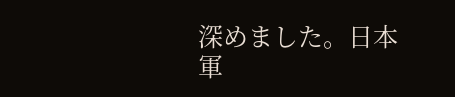深めました。日本軍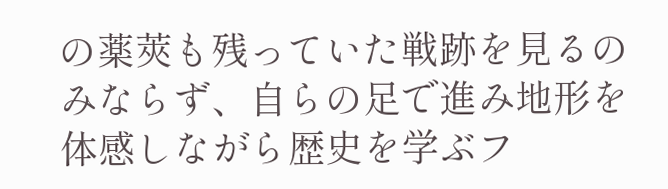の薬莢も残っていた戦跡を見るのみならず、自らの足で進み地形を体感しながら歴史を学ぶフ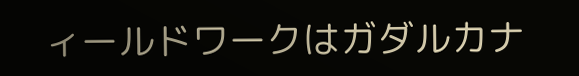ィールドワークはガダルカナ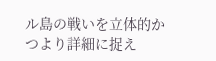ル島の戦いを立体的かつより詳細に捉え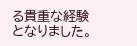る貴重な経験となりました。